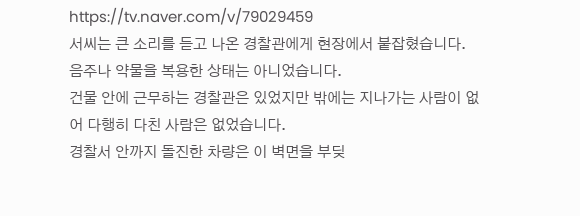https://tv.naver.com/v/79029459
서씨는 큰 소리를 듣고 나온 경찰관에게 현장에서 붙잡혔습니다.
음주나 약물을 복용한 상태는 아니었습니다.
건물 안에 근무하는 경찰관은 있었지만 밖에는 지나가는 사람이 없어 다행히 다친 사람은 없었습니다.
경찰서 안까지 돌진한 차량은 이 벽면을 부딪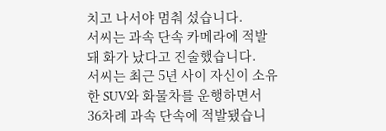치고 나서야 멈춰 섰습니다.
서씨는 과속 단속 카메라에 적발돼 화가 났다고 진술했습니다.
서씨는 최근 5년 사이 자신이 소유한 SUV와 화물차를 운행하면서 36차례 과속 단속에 적발됐습니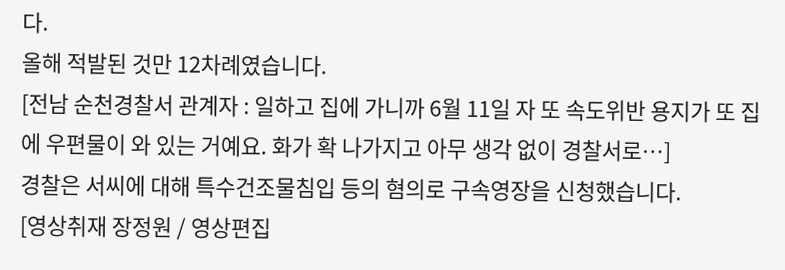다.
올해 적발된 것만 12차례였습니다.
[전남 순천경찰서 관계자 : 일하고 집에 가니까 6월 11일 자 또 속도위반 용지가 또 집에 우편물이 와 있는 거예요. 화가 확 나가지고 아무 생각 없이 경찰서로…]
경찰은 서씨에 대해 특수건조물침입 등의 혐의로 구속영장을 신청했습니다.
[영상취재 장정원 / 영상편집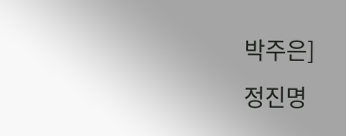박주은]
정진명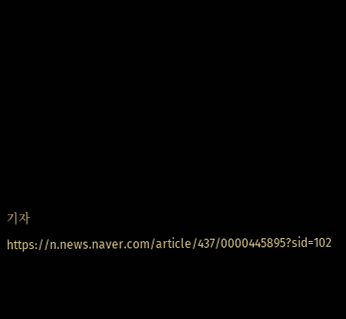기자
https://n.news.naver.com/article/437/0000445895?sid=102